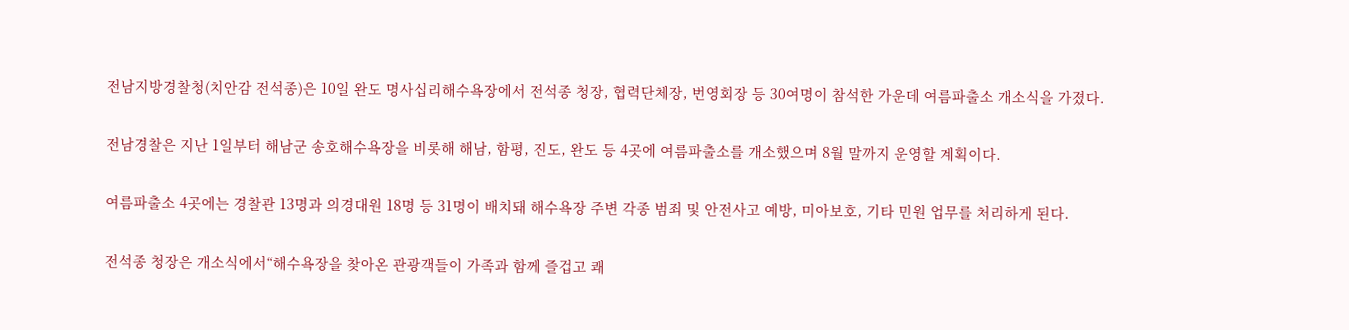전남지방경찰청(치안감 전석종)은 10일 완도 명사십리해수욕장에서 전석종 청장, 협력단체장, 번영회장 등 30여명이 참석한 가운데 여름파출소 개소식을 가졌다.

전남경찰은 지난 1일부터 해남군 송호해수욕장을 비롯해 해남, 함평, 진도, 완도 등 4곳에 여름파출소를 개소했으며 8월 말까지 운영할 계획이다.

여름파출소 4곳에는 경찰관 13명과 의경대원 18명 등 31명이 배치돼 해수욕장 주변 각종 범죄 및 안전사고 예방, 미아보호, 기타 민원 업무를 처리하게 된다.

전석종 청장은 개소식에서“해수욕장을 찾아온 관광객들이 가족과 함께 즐겁고 쾌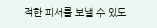적한 피서를 보낼 수 있도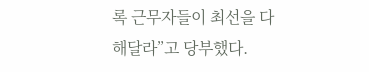록 근무자들이 최선을 다해달라”고 당부했다.